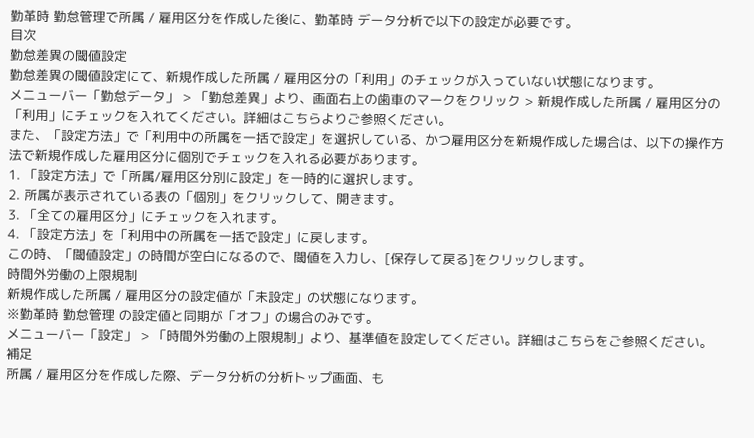勤革時 勤怠管理で所属 / 雇用区分を作成した後に、勤革時 データ分析で以下の設定が必要です。
目次
勤怠差異の閾値設定
勤怠差異の閾値設定にて、新規作成した所属 / 雇用区分の「利用」のチェックが入っていない状態になります。
メニューバー「勤怠データ」 > 「勤怠差異」より、画面右上の歯車のマークをクリック > 新規作成した所属 / 雇用区分の「利用」にチェックを入れてください。詳細はこちらよりご参照ください。
また、「設定方法」で「利用中の所属を一括で設定」を選択している、かつ雇用区分を新規作成した場合は、以下の操作方法で新規作成した雇用区分に個別でチェックを入れる必要があります。
1. 「設定方法」で「所属/雇用区分別に設定」を一時的に選択します。
2. 所属が表示されている表の「個別」をクリックして、開きます。
3. 「全ての雇用区分」にチェックを入れます。
4. 「設定方法」を「利用中の所属を一括で設定」に戻します。
この時、「閾値設定」の時間が空白になるので、閾値を入力し、[保存して戻る]をクリックします。
時間外労働の上限規制
新規作成した所属 / 雇用区分の設定値が「未設定」の状態になります。
※勤革時 勤怠管理 の設定値と同期が「オフ」の場合のみです。
メニューバー「設定」 > 「時間外労働の上限規制」より、基準値を設定してください。詳細はこちらをご参照ください。
補足
所属 / 雇用区分を作成した際、データ分析の分析トップ画面、も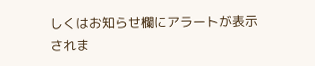しくはお知らせ欄にアラートが表示されま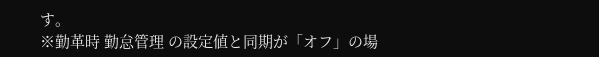す。
※勤革時 勤怠管理 の設定値と同期が「オフ」の場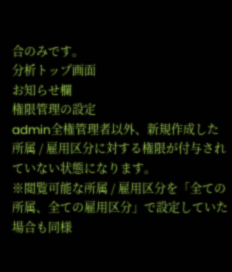合のみです。
分析トップ画面
お知らせ欄
権限管理の設定
admin全権管理者以外、新規作成した所属 / 雇用区分に対する権限が付与されていない状態になります。
※閲覧可能な所属 / 雇用区分を「全ての所属、全ての雇用区分」で設定していた場合も同様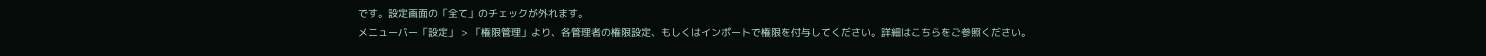です。設定画面の「全て」のチェックが外れます。
メニューバー「設定」 > 「権限管理」より、各管理者の権限設定、もしくはインポートで権限を付与してください。詳細はこちらをご参照ください。